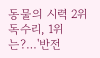동물의 시력 2위 독수리, 1위는?…'반전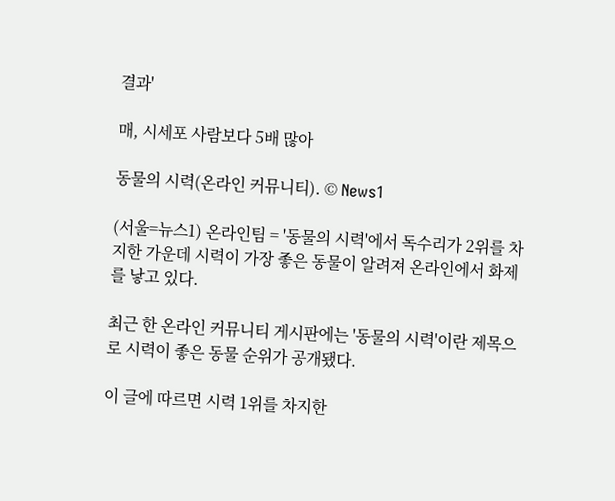결과'

매, 시세포 사람보다 5배 많아

동물의 시력(온라인 커뮤니티). © News1

(서울=뉴스1) 온라인팀 = '동물의 시력'에서 독수리가 2위를 차지한 가운데 시력이 가장 좋은 동물이 알려져 온라인에서 화제를 낳고 있다.

최근 한 온라인 커뮤니티 게시판에는 '동물의 시력'이란 제목으로 시력이 좋은 동물 순위가 공개됐다.

이 글에 따르면 시력 1위를 차지한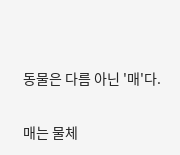동물은 다름 아닌 '매'다.

매는 물체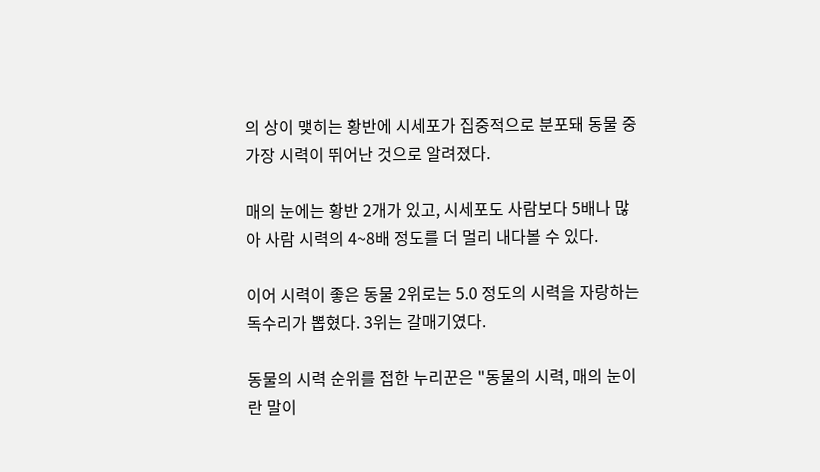의 상이 맺히는 황반에 시세포가 집중적으로 분포돼 동물 중 가장 시력이 뛰어난 것으로 알려졌다.

매의 눈에는 황반 2개가 있고, 시세포도 사람보다 5배나 많아 사람 시력의 4~8배 정도를 더 멀리 내다볼 수 있다.

이어 시력이 좋은 동물 2위로는 5.0 정도의 시력을 자랑하는 독수리가 뽑혔다. 3위는 갈매기였다.

동물의 시력 순위를 접한 누리꾼은 "동물의 시력, 매의 눈이란 말이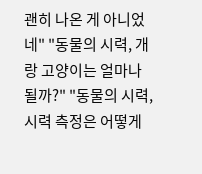괜히 나온 게 아니었네" "동물의 시력, 개랑 고양이는 얼마나 될까?" "동물의 시력, 시력 측정은 어떻게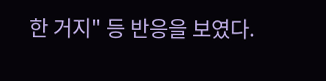한 거지" 등 반응을 보였다.